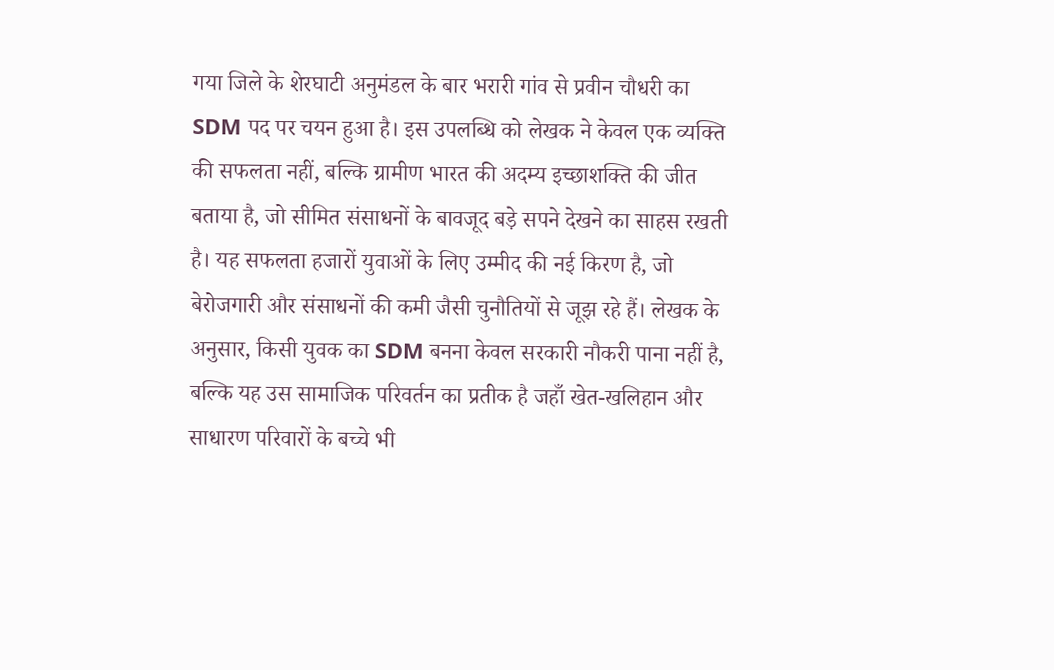गया जिले के शेरघाटी अनुमंडल के बार भरारी गांव से प्रवीन चौधरी का SDM पद पर चयन हुआ है। इस उपलब्धि को लेखक ने केवल एक व्यक्ति की सफलता नहीं, बल्कि ग्रामीण भारत की अदम्य इच्छाशक्ति की जीत बताया है, जो सीमित संसाधनों के बावजूद बड़े सपने देखने का साहस रखती है। यह सफलता हजारों युवाओं के लिए उम्मीद की नई किरण है, जो बेरोजगारी और संसाधनों की कमी जैसी चुनौतियों से जूझ रहे हैं। लेखक के अनुसार, किसी युवक का SDM बनना केवल सरकारी नौकरी पाना नहीं है, बल्कि यह उस सामाजिक परिवर्तन का प्रतीक है जहाँ खेत-खलिहान और साधारण परिवारों के बच्चे भी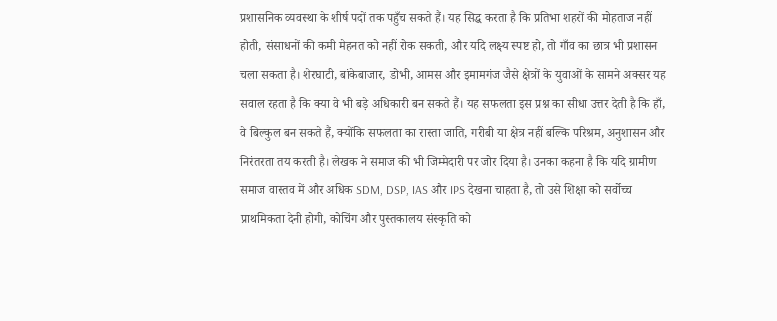प्रशासनिक व्यवस्था के शीर्ष पदों तक पहुँच सकते हैं। यह सिद्ध करता है कि प्रतिभा शहरों की मोहताज नहीं होती, संसाधनों की कमी मेहनत को नहीं रोक सकती, और यदि लक्ष्य स्पष्ट हो, तो गाँव का छात्र भी प्रशासन चला सकता है। शेरघाटी, बांकेबाजार, डोभी, आमस और इमामगंज जैसे क्षेत्रों के युवाओं के सामने अक्सर यह सवाल रहता है कि क्या वे भी बड़े अधिकारी बन सकते हैं। यह सफलता इस प्रश्न का सीधा उत्तर देती है कि हाँ, वे बिल्कुल बन सकते हैं, क्योंकि सफलता का रास्ता जाति, गरीबी या क्षेत्र नहीं बल्कि परिश्रम, अनुशासन और निरंतरता तय करती है। लेखक ने समाज की भी जिम्मेदारी पर जोर दिया है। उनका कहना है कि यदि ग्रामीण समाज वास्तव में और अधिक SDM, DSP, IAS और IPS देखना चाहता है, तो उसे शिक्षा को सर्वोच्च प्राथमिकता देनी होगी, कोचिंग और पुस्तकालय संस्कृति को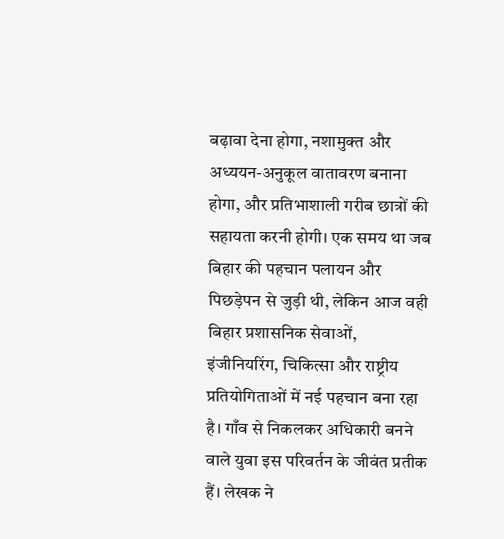बढ़ावा देना होगा, नशामुक्त और अध्ययन-अनुकूल वातावरण बनाना होगा, और प्रतिभाशाली गरीब छात्रों की सहायता करनी होगी। एक समय था जब बिहार की पहचान पलायन और पिछड़ेपन से जुड़ी थी, लेकिन आज वही बिहार प्रशासनिक सेवाओं, इंजीनियरिंग, चिकित्सा और राष्ट्रीय प्रतियोगिताओं में नई पहचान बना रहा है। गाँव से निकलकर अधिकारी बनने वाले युवा इस परिवर्तन के जीवंत प्रतीक हैं। लेखक ने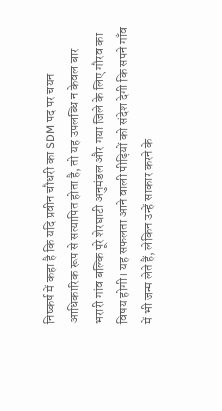निष्कर्ष में कहा है कि यदि प्रवीन चौधरी का SDM पद पर चयन आधिकारिक रूप से सत्यापित होता है, तो यह उपलब्धि न केवल बार भरारी गांव बल्कि पूरे शेरघाटी अनुमंडल और गया जिले के लिए गौरव का विषय होगी। यह सफलता आने वाली पीढ़ियों को संदेश देगी कि सपने गाँव में भी जन्म लेते हैं, लेकिन उन्हें साकार करने के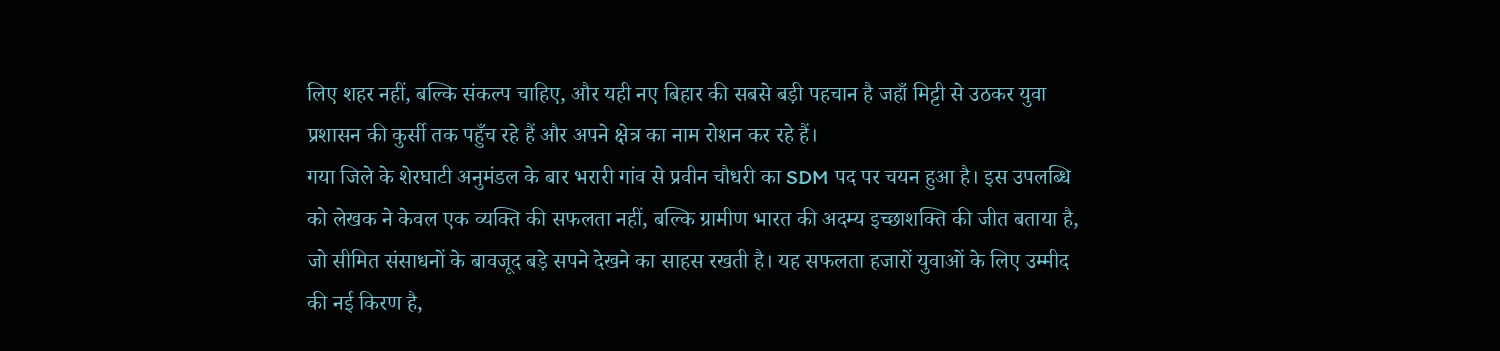लिए शहर नहीं, बल्कि संकल्प चाहिए, और यही नए बिहार की सबसे बड़ी पहचान है जहाँ मिट्टी से उठकर युवा प्रशासन की कुर्सी तक पहुँच रहे हैं और अपने क्षेत्र का नाम रोशन कर रहे हैं।
गया जिले के शेरघाटी अनुमंडल के बार भरारी गांव से प्रवीन चौधरी का SDM पद पर चयन हुआ है। इस उपलब्धि को लेखक ने केवल एक व्यक्ति की सफलता नहीं, बल्कि ग्रामीण भारत की अदम्य इच्छाशक्ति की जीत बताया है, जो सीमित संसाधनों के बावजूद बड़े सपने देखने का साहस रखती है। यह सफलता हजारों युवाओं के लिए उम्मीद की नई किरण है,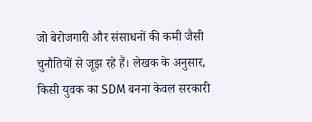जो बेरोजगारी और संसाधनों की कमी जैसी चुनौतियों से जूझ रहे हैं। लेखक के अनुसार, किसी युवक का SDM बनना केवल सरकारी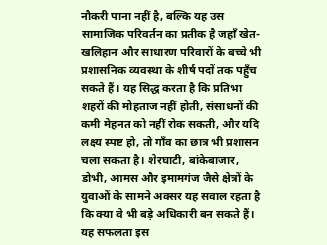नौकरी पाना नहीं है, बल्कि यह उस सामाजिक परिवर्तन का प्रतीक है जहाँ खेत-खलिहान और साधारण परिवारों के बच्चे भी प्रशासनिक व्यवस्था के शीर्ष पदों तक पहुँच सकते हैं। यह सिद्ध करता है कि प्रतिभा शहरों की मोहताज नहीं होती, संसाधनों की कमी मेहनत को नहीं रोक सकती, और यदि लक्ष्य स्पष्ट हो, तो गाँव का छात्र भी प्रशासन चला सकता है। शेरघाटी, बांकेबाजार, डोभी, आमस और इमामगंज जैसे क्षेत्रों के युवाओं के सामने अक्सर यह सवाल रहता है कि क्या वे भी बड़े अधिकारी बन सकते हैं। यह सफलता इस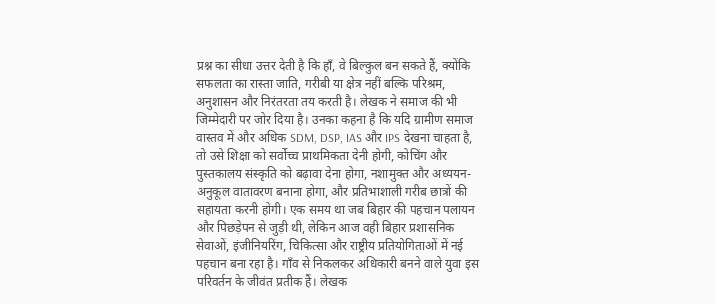प्रश्न का सीधा उत्तर देती है कि हाँ, वे बिल्कुल बन सकते हैं, क्योंकि सफलता का रास्ता जाति, गरीबी या क्षेत्र नहीं बल्कि परिश्रम, अनुशासन और निरंतरता तय करती है। लेखक ने समाज की भी जिम्मेदारी पर जोर दिया है। उनका कहना है कि यदि ग्रामीण समाज वास्तव में और अधिक SDM, DSP, IAS और IPS देखना चाहता है, तो उसे शिक्षा को सर्वोच्च प्राथमिकता देनी होगी, कोचिंग और पुस्तकालय संस्कृति को बढ़ावा देना होगा, नशामुक्त और अध्ययन-अनुकूल वातावरण बनाना होगा, और प्रतिभाशाली गरीब छात्रों की सहायता करनी होगी। एक समय था जब बिहार की पहचान पलायन और पिछड़ेपन से जुड़ी थी, लेकिन आज वही बिहार प्रशासनिक सेवाओं, इंजीनियरिंग, चिकित्सा और राष्ट्रीय प्रतियोगिताओं में नई पहचान बना रहा है। गाँव से निकलकर अधिकारी बनने वाले युवा इस परिवर्तन के जीवंत प्रतीक हैं। लेखक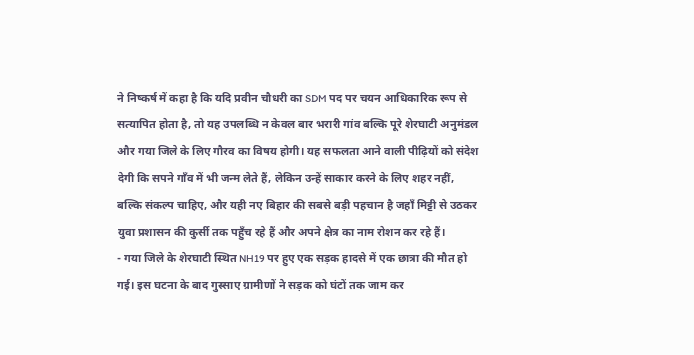ने निष्कर्ष में कहा है कि यदि प्रवीन चौधरी का SDM पद पर चयन आधिकारिक रूप से सत्यापित होता है, तो यह उपलब्धि न केवल बार भरारी गांव बल्कि पूरे शेरघाटी अनुमंडल और गया जिले के लिए गौरव का विषय होगी। यह सफलता आने वाली पीढ़ियों को संदेश देगी कि सपने गाँव में भी जन्म लेते हैं, लेकिन उन्हें साकार करने के लिए शहर नहीं, बल्कि संकल्प चाहिए, और यही नए बिहार की सबसे बड़ी पहचान है जहाँ मिट्टी से उठकर युवा प्रशासन की कुर्सी तक पहुँच रहे हैं और अपने क्षेत्र का नाम रोशन कर रहे हैं।
- गया जिले के शेरघाटी स्थित NH19 पर हुए एक सड़क हादसे में एक छात्रा की मौत हो गई। इस घटना के बाद गुस्साए ग्रामीणों ने सड़क को घंटों तक जाम कर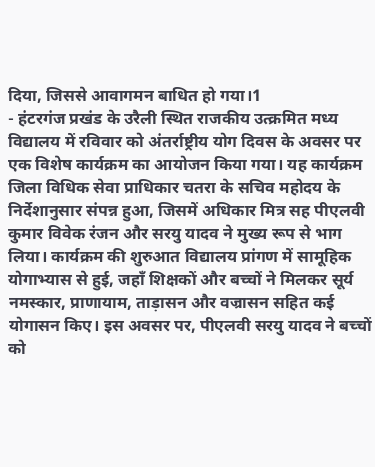दिया, जिससे आवागमन बाधित हो गया।1
- हंटरगंज प्रखंड के उरैली स्थित राजकीय उत्क्रमित मध्य विद्यालय में रविवार को अंतर्राष्ट्रीय योग दिवस के अवसर पर एक विशेष कार्यक्रम का आयोजन किया गया। यह कार्यक्रम जिला विधिक सेवा प्राधिकार चतरा के सचिव महोदय के निर्देशानुसार संपन्न हुआ, जिसमें अधिकार मित्र सह पीएलवी कुमार विवेक रंजन और सरयु यादव ने मुख्य रूप से भाग लिया। कार्यक्रम की शुरुआत विद्यालय प्रांगण में सामूहिक योगाभ्यास से हुई, जहाँ शिक्षकों और बच्चों ने मिलकर सूर्य नमस्कार, प्राणायाम, ताड़ासन और वज्रासन सहित कई योगासन किए। इस अवसर पर, पीएलवी सरयु यादव ने बच्चों को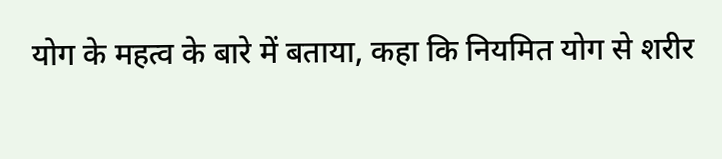योग के महत्व के बारे में बताया, कहा कि नियमित योग से शरीर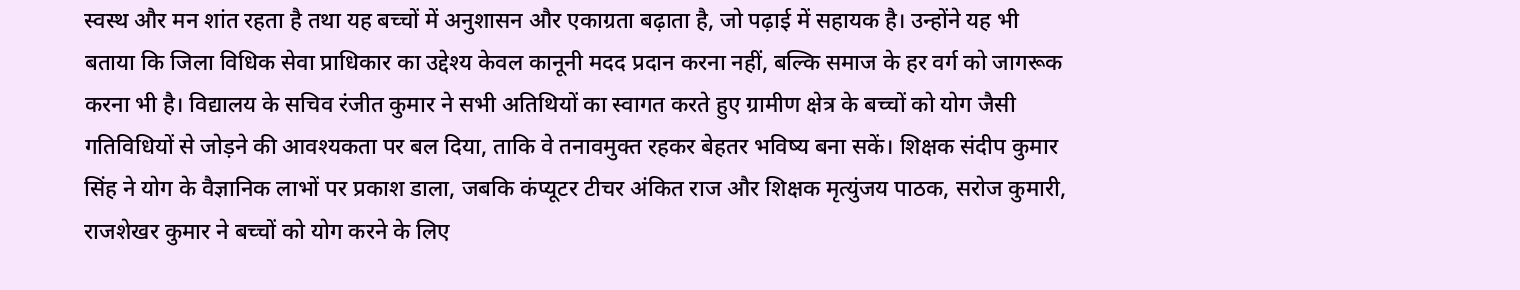स्वस्थ और मन शांत रहता है तथा यह बच्चों में अनुशासन और एकाग्रता बढ़ाता है, जो पढ़ाई में सहायक है। उन्होंने यह भी बताया कि जिला विधिक सेवा प्राधिकार का उद्देश्य केवल कानूनी मदद प्रदान करना नहीं, बल्कि समाज के हर वर्ग को जागरूक करना भी है। विद्यालय के सचिव रंजीत कुमार ने सभी अतिथियों का स्वागत करते हुए ग्रामीण क्षेत्र के बच्चों को योग जैसी गतिविधियों से जोड़ने की आवश्यकता पर बल दिया, ताकि वे तनावमुक्त रहकर बेहतर भविष्य बना सकें। शिक्षक संदीप कुमार सिंह ने योग के वैज्ञानिक लाभों पर प्रकाश डाला, जबकि कंप्यूटर टीचर अंकित राज और शिक्षक मृत्युंजय पाठक, सरोज कुमारी, राजशेखर कुमार ने बच्चों को योग करने के लिए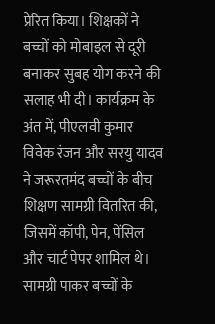प्रेरित किया। शिक्षकों ने बच्चों को मोबाइल से दूरी बनाकर सुबह योग करने की सलाह भी दी। कार्यक्रम के अंत में, पीएलवी कुमार विवेक रंजन और सरयु यादव ने जरूरतमंद बच्चों के बीच शिक्षण सामग्री वितरित की, जिसमें कॉपी, पेन, पेंसिल और चार्ट पेपर शामिल थे। सामग्री पाकर बच्चों के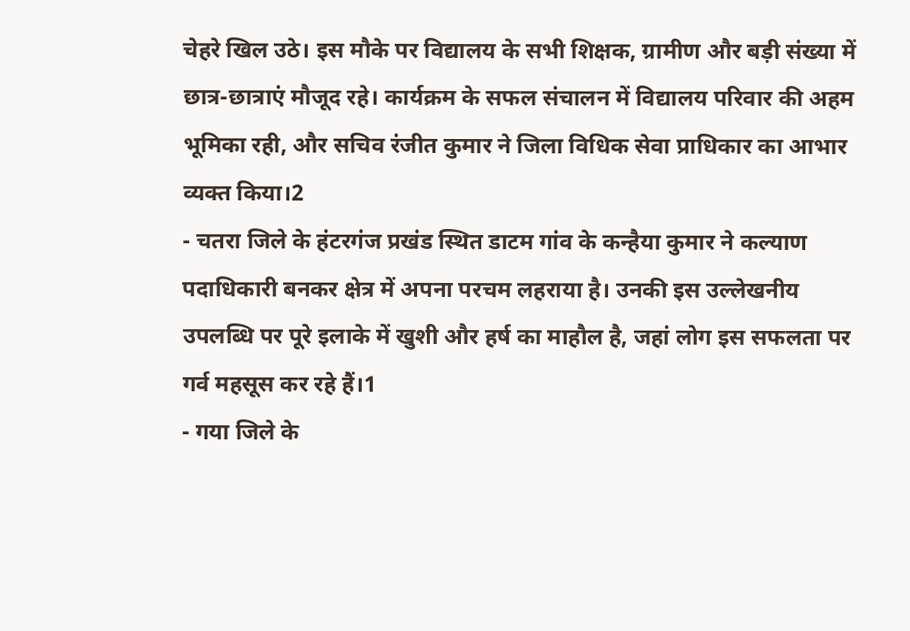चेहरे खिल उठे। इस मौके पर विद्यालय के सभी शिक्षक, ग्रामीण और बड़ी संख्या में छात्र-छात्राएं मौजूद रहे। कार्यक्रम के सफल संचालन में विद्यालय परिवार की अहम भूमिका रही, और सचिव रंजीत कुमार ने जिला विधिक सेवा प्राधिकार का आभार व्यक्त किया।2
- चतरा जिले के हंटरगंज प्रखंड स्थित डाटम गांव के कन्हैया कुमार ने कल्याण पदाधिकारी बनकर क्षेत्र में अपना परचम लहराया है। उनकी इस उल्लेखनीय उपलब्धि पर पूरे इलाके में खुशी और हर्ष का माहौल है, जहां लोग इस सफलता पर गर्व महसूस कर रहे हैं।1
- गया जिले के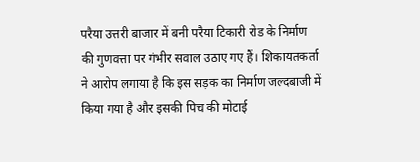परैया उत्तरी बाजार में बनी परैया टिकारी रोड के निर्माण की गुणवत्ता पर गंभीर सवाल उठाए गए हैं। शिकायतकर्ता ने आरोप लगाया है कि इस सड़क का निर्माण जल्दबाजी में किया गया है और इसकी पिच की मोटाई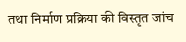तथा निर्माण प्रक्रिया की विस्तृत जांच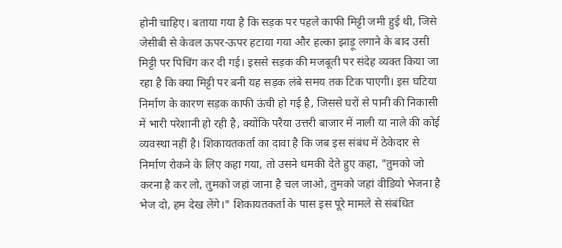होनी चाहिए। बताया गया है कि सड़क पर पहले काफी मिट्टी जमी हुई थी, जिसे जेसीबी से केवल ऊपर-ऊपर हटाया गया और हल्का झाड़ू लगाने के बाद उसी मिट्टी पर पिचिंग कर दी गई। इससे सड़क की मजबूती पर संदेह व्यक्त किया जा रहा है कि क्या मिट्टी पर बनी यह सड़क लंबे समय तक टिक पाएगी। इस घटिया निर्माण के कारण सड़क काफी ऊंची हो गई है, जिससे घरों से पानी की निकासी में भारी परेशानी हो रही है, क्योंकि परैया उत्तरी बाजार में नाली या नाले की कोई व्यवस्था नहीं है। शिकायतकर्ता का दावा है कि जब इस संबंध में ठेकेदार से निर्माण रोकने के लिए कहा गया, तो उसने धमकी देते हुए कहा, "तुमको जो करना है कर लो, तुमको जहां जाना है चल जाओ, तुमको जहां वीडियो भेजना है भेज दो, हम देख लेंगे।" शिकायतकर्ता के पास इस पूरे मामले से संबंधित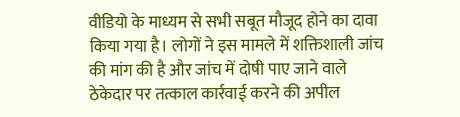वीडियो के माध्यम से सभी सबूत मौजूद होने का दावा किया गया है। लोगों ने इस मामले में शक्तिशाली जांच की मांग की है और जांच में दोषी पाए जाने वाले ठेकेदार पर तत्काल कार्रवाई करने की अपील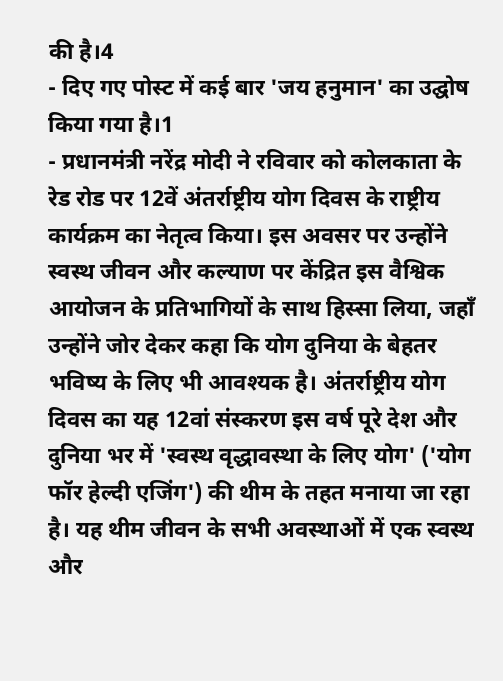की है।4
- दिए गए पोस्ट में कई बार 'जय हनुमान' का उद्घोष किया गया है।1
- प्रधानमंत्री नरेंद्र मोदी ने रविवार को कोलकाता के रेड रोड पर 12वें अंतर्राष्ट्रीय योग दिवस के राष्ट्रीय कार्यक्रम का नेतृत्व किया। इस अवसर पर उन्होंने स्वस्थ जीवन और कल्याण पर केंद्रित इस वैश्विक आयोजन के प्रतिभागियों के साथ हिस्सा लिया, जहाँ उन्होंने जोर देकर कहा कि योग दुनिया के बेहतर भविष्य के लिए भी आवश्यक है। अंतर्राष्ट्रीय योग दिवस का यह 12वां संस्करण इस वर्ष पूरे देश और दुनिया भर में 'स्वस्थ वृद्धावस्था के लिए योग' ('योग फॉर हेल्दी एजिंग') की थीम के तहत मनाया जा रहा है। यह थीम जीवन के सभी अवस्थाओं में एक स्वस्थ और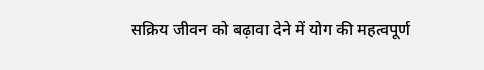सक्रिय जीवन को बढ़ावा देने में योग की महत्वपूर्ण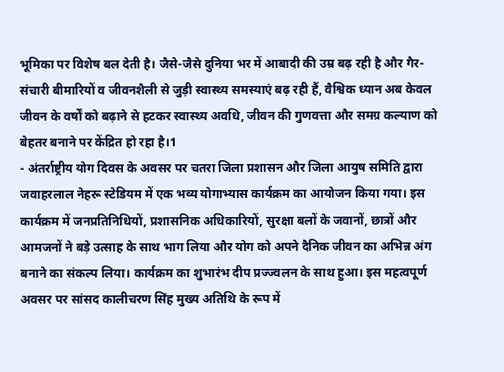भूमिका पर विशेष बल देती है। जैसे-जैसे दुनिया भर में आबादी की उम्र बढ़ रही है और गैर-संचारी बीमारियों व जीवनशैली से जुड़ी स्वास्थ्य समस्याएं बढ़ रही हैं, वैश्विक ध्यान अब केवल जीवन के वर्षों को बढ़ाने से हटकर स्वास्थ्य अवधि, जीवन की गुणवत्ता और समग्र कल्याण को बेहतर बनाने पर केंद्रित हो रहा है।1
- अंतर्राष्ट्रीय योग दिवस के अवसर पर चतरा जिला प्रशासन और जिला आयुष समिति द्वारा जवाहरलाल नेहरू स्टेडियम में एक भव्य योगाभ्यास कार्यक्रम का आयोजन किया गया। इस कार्यक्रम में जनप्रतिनिधियों, प्रशासनिक अधिकारियों, सुरक्षा बलों के जवानों, छात्रों और आमजनों ने बड़े उत्साह के साथ भाग लिया और योग को अपने दैनिक जीवन का अभिन्न अंग बनाने का संकल्प लिया। कार्यक्रम का शुभारंभ दीप प्रज्ज्वलन के साथ हुआ। इस महत्वपूर्ण अवसर पर सांसद कालीचरण सिंह मुख्य अतिथि के रूप में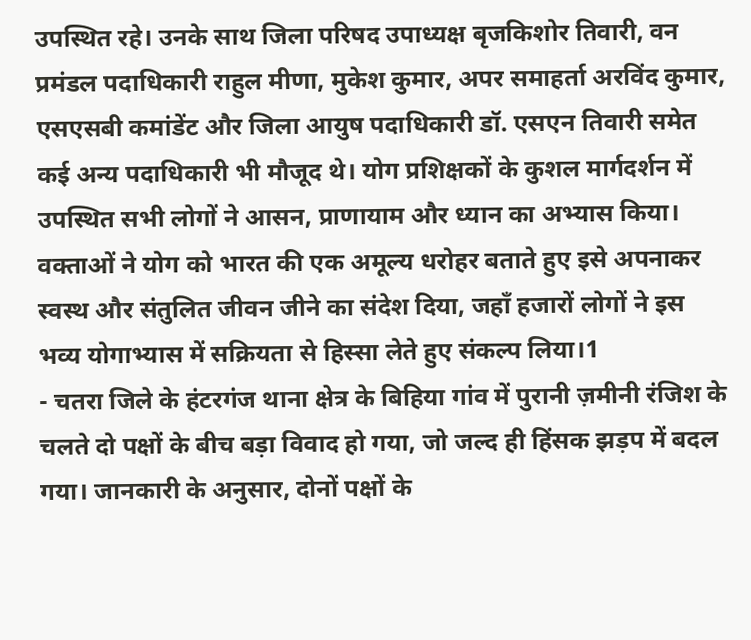उपस्थित रहे। उनके साथ जिला परिषद उपाध्यक्ष बृजकिशोर तिवारी, वन प्रमंडल पदाधिकारी राहुल मीणा, मुकेश कुमार, अपर समाहर्ता अरविंद कुमार, एसएसबी कमांडेंट और जिला आयुष पदाधिकारी डॉ. एसएन तिवारी समेत कई अन्य पदाधिकारी भी मौजूद थे। योग प्रशिक्षकों के कुशल मार्गदर्शन में उपस्थित सभी लोगों ने आसन, प्राणायाम और ध्यान का अभ्यास किया। वक्ताओं ने योग को भारत की एक अमूल्य धरोहर बताते हुए इसे अपनाकर स्वस्थ और संतुलित जीवन जीने का संदेश दिया, जहाँ हजारों लोगों ने इस भव्य योगाभ्यास में सक्रियता से हिस्सा लेते हुए संकल्प लिया।1
- चतरा जिले के हंटरगंज थाना क्षेत्र के बिहिया गांव में पुरानी ज़मीनी रंजिश के चलते दो पक्षों के बीच बड़ा विवाद हो गया, जो जल्द ही हिंसक झड़प में बदल गया। जानकारी के अनुसार, दोनों पक्षों के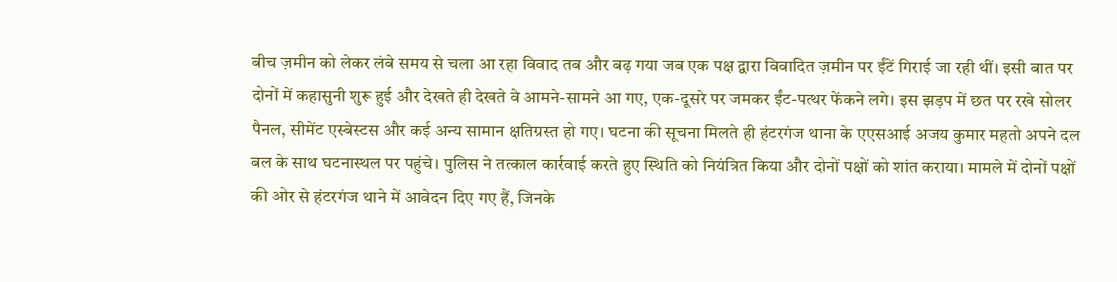बीच ज़मीन को लेकर लंबे समय से चला आ रहा विवाद तब और बढ़ गया जब एक पक्ष द्वारा विवादित ज़मीन पर ईंटें गिराई जा रही थीं। इसी बात पर दोनों में कहासुनी शुरू हुई और देखते ही देखते वे आमने-सामने आ गए, एक-दूसरे पर जमकर ईंट-पत्थर फेंकने लगे। इस झड़प में छत पर रखे सोलर पैनल, सीमेंट एस्बेस्टस और कई अन्य सामान क्षतिग्रस्त हो गए। घटना की सूचना मिलते ही हंटरगंज थाना के एएसआई अजय कुमार महतो अपने दल बल के साथ घटनास्थल पर पहुंचे। पुलिस ने तत्काल कार्रवाई करते हुए स्थिति को नियंत्रित किया और दोनों पक्षों को शांत कराया। मामले में दोनों पक्षों की ओर से हंटरगंज थाने में आवेदन दिए गए हैं, जिनके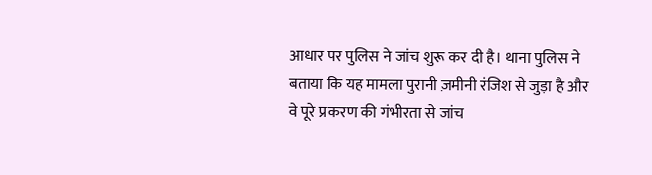आधार पर पुलिस ने जांच शुरू कर दी है। थाना पुलिस ने बताया कि यह मामला पुरानी ज़मीनी रंजिश से जुड़ा है और वे पूरे प्रकरण की गंभीरता से जांच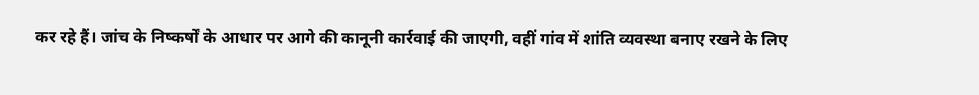कर रहे हैं। जांच के निष्कर्षों के आधार पर आगे की कानूनी कार्रवाई की जाएगी, वहीं गांव में शांति व्यवस्था बनाए रखने के लिए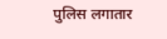पुलिस लगातार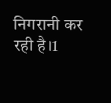निगरानी कर रही है।1